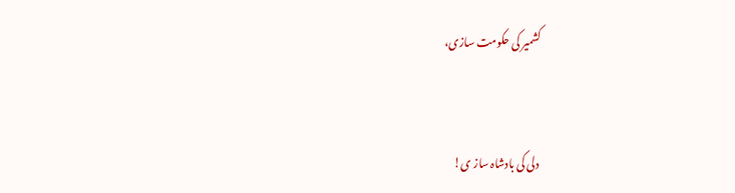کشمیر کی حکومت سازی،


دلی کی بادشاہ ساز ی!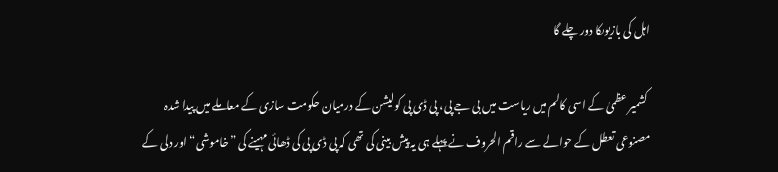اہل کی بازیوںکا دور چلے گا

 کشمیر عظمیٰ کے اسی کالم میں ریاست میں بی جے پی، پی ڈی پی کولیشن کے درمیان حکومت سازی کے معاملے میں پیدا شدہ مصنوعی تعطل کے حوالے سے راقم الحروف نے پہلے ہی یہ پیش بینی کی تھی کہ پی ڈی پی کی ڈھائی مہینے کی ”خاموشی“ اور دلی کے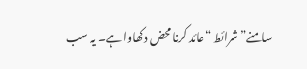سامنے” شرائط “عائد کرنا محض دکھاوا ہے۔ یہ سب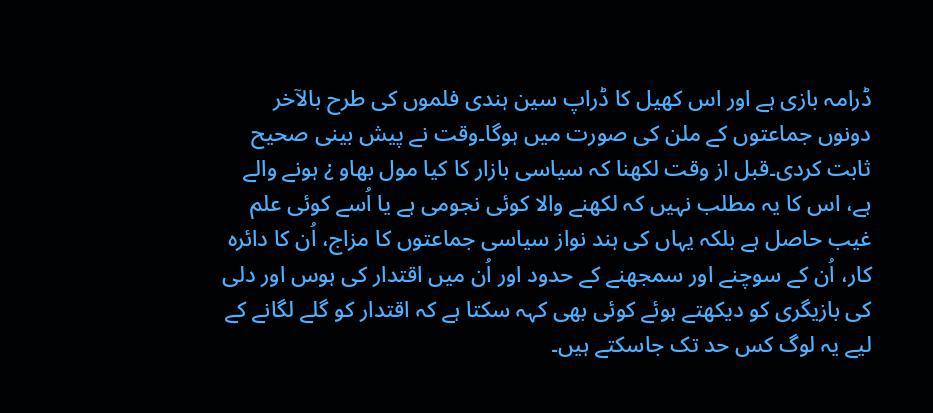ڈرامہ بازی ہے اور اس کھیل کا ڈراپ سین ہندی فلموں کی طرح بالآخر دونوں جماعتوں کے ملن کی صورت میں ہوگا۔وقت نے پیش بینی صحیح ثابت کردی۔قبل از وقت لکھنا کہ سیاسی بازار کا کیا مول بھاو ¿ ہونے والے ہے، اس کا یہ مطلب نہیں کہ لکھنے والا کوئی نجومی ہے یا اُسے کوئی علم غیب حاصل ہے بلکہ یہاں کی ہند نواز سیاسی جماعتوں کا مزاج، اُن کا دائرہ کار، اُن کے سوچنے اور سمجھنے کے حدود اور اُن میں اقتدار کی ہوس اور دلی کی بازیگری کو دیکھتے ہوئے کوئی بھی کہہ سکتا ہے کہ اقتدار کو گلے لگانے کے لیے یہ لوگ کس حد تک جاسکتے ہیں۔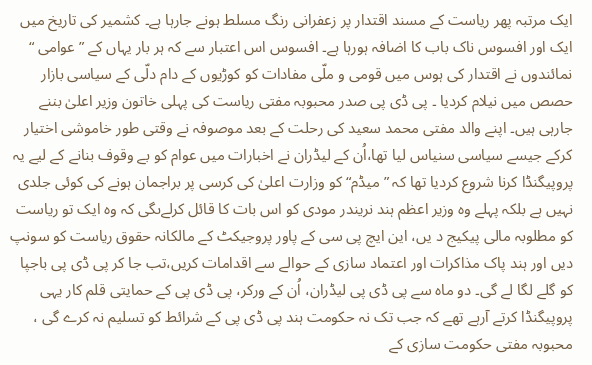ایک مرتبہ پھر ریاست کے مسند اقتدار پر زعفرانی رنگ مسلط ہونے جارہا ہے۔ کشمیر کی تاریخ میں ایک اور افسوس ناک باب کا اضافہ ہورہا ہے۔ افسوس اس اعتبار سے کہ ہر بار یہاں کے ”عوامی “ نمائندوں نے اقتدار کی ہوس میں قومی و ملّی مفادات کو کوڑیوں کے دام دلّی کے سیاسی بازار حصص میں نیلام کردیا ۔ پی ڈی پی صدر محبوبہ مفتی ریاست کی پہلی خاتون وزیر اعلیٰ بننے جارہی ہیں۔ اپنے والد مفتی محمد سعید کی رحلت کے بعد موصوفہ نے وقتی طور خاموشی اختیار کرکے جیسے سیاسی سنیاس لیا تھا،اُن کے لیڈران نے اخبارات میں عوام کو بے وقوف بنانے کے لیے یہ پروپیگنڈا کرنا شروع کردیا تھا کہ ”میڈم“ کو وزارت اعلیٰ کی کرسی پر براجمان ہونے کی کوئی جلدی نہیں ہے بلکہ پہلے وہ وزیر اعظم ہند نریندر مودی کو اس بات کا قائل کرلےںگی کہ وہ ایک تو ریاست کو مطلوبہ مالی پیکیج د یں، این ایچ پی سی کے پاور پروجیکٹ کے مالکانہ حقوق ریاست کو سونپ دیں اور ہند پاک مذاکرات اور اعتماد سازی کے حوالے سے اقدامات کریں،تب جا کر پی ڈی پی باجپا کو گلے لگا لے گی۔ دو ماہ سے پی ڈی پی لیڈران، اُن کے ورکر، پی ڈی پی کے حمایتی قلم کار یہی پروپیگنڈا کرتے آرہے تھے کہ جب تک نہ حکومت ہند پی ڈی پی کے شرائط کو تسلیم نہ کرے گی ، محبوبہ مفتی حکومت سازی کے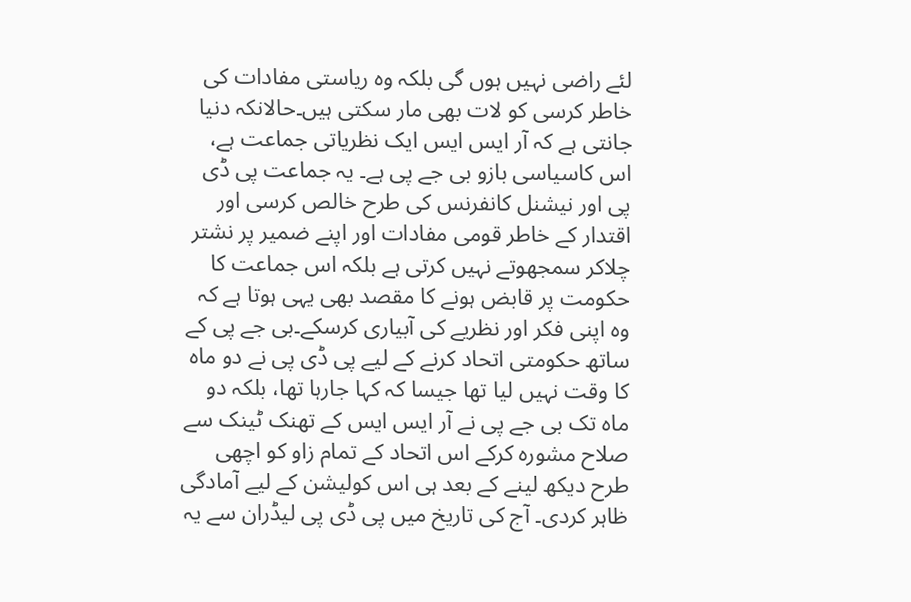لئے راضی نہیں ہوں گی بلکہ وہ ریاستی مفادات کی خاطر کرسی کو لات بھی مار سکتی ہیں۔حالانکہ دنیا جانتی ہے کہ آر ایس ایس ایک نظریاتی جماعت ہے، اس کاسیاسی بازو بی جے پی ہے۔ یہ جماعت پی ڈی پی اور نیشنل کانفرنس کی طرح خالص کرسی اور اقتدار کے خاطر قومی مفادات اور اپنے ضمیر پر نشتر چلاکر سمجھوتے نہیں کرتی ہے بلکہ اس جماعت کا حکومت پر قابض ہونے کا مقصد بھی یہی ہوتا ہے کہ وہ اپنی فکر اور نظریے کی آبیاری کرسکے۔بی جے پی کے ساتھ حکومتی اتحاد کرنے کے لیے پی ڈی پی نے دو ماہ کا وقت نہیں لیا تھا جیسا کہ کہا جارہا تھا، بلکہ دو ماہ تک بی جے پی نے آر ایس ایس کے تھنک ٹینک سے صلاح مشورہ کرکے اس اتحاد کے تمام زاو کو اچھی طرح دیکھ لینے کے بعد ہی اس کولیشن کے لیے آمادگی ظاہر کردی۔ آج کی تاریخ میں پی ڈی پی لیڈران سے یہ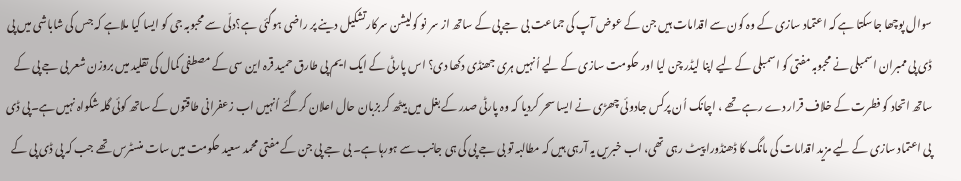سوال پوچھا جاسکتا ہے کہ اعتماد سازی کے وہ کون سے اقدامات ہیں جن کے عوض آپ کی جماعت بی جے پی کے ساتھ از سر نو کولیشن سرکارتشکیل دینے پر راضی ہوگئی ہے؟دلّی سے محبوبہ جی کو ایسا کیا ملاہے کہ جس کی شاباشی میں پی ڈی پی ممبران اسمبلی نے محبوبہ مفتی کو اسمبلی کے لیے اپنا لیڈر چن لیا اور حکومت سازی کے لیے اُنہیں ہری جھنڈی دکھا دی؟ اس پارٹی کے ایک ایم پی طارق حمید قرہ این سی کے مصطفی کمال کی تقلید میں بروزن شعر بی جے پی کے ساتھ اتحاد کو فطرت کے خلاف قرار دے رہے تھے ، اچانک اُن پرکس جادوئی چھڑی نے ایسا سحر کردیا کہ وہ پارٹی صدر کے بغل میں بیٹھ کر بزبان حال اعلان کرگئے اُنہیں اب زعفرانی طاقتوں کے ساتھ کوئی گلہ شکواہ نہیں ہے۔پی ڈی پی اعتماد سازی کے لیے مزید اقدامات کی مانگ کا ڈھنڈورا پیٹ رہی تھی، اب خبریں یہ آرہی ہیں کہ مطالبہ تو بی جے پی کی ہی جانب سے ہورہا ہے۔ بی جے پی جن کے مفتی محمد سعید حکومت میں سات منسٹرس تھے جب کہ پی ڈی پی کے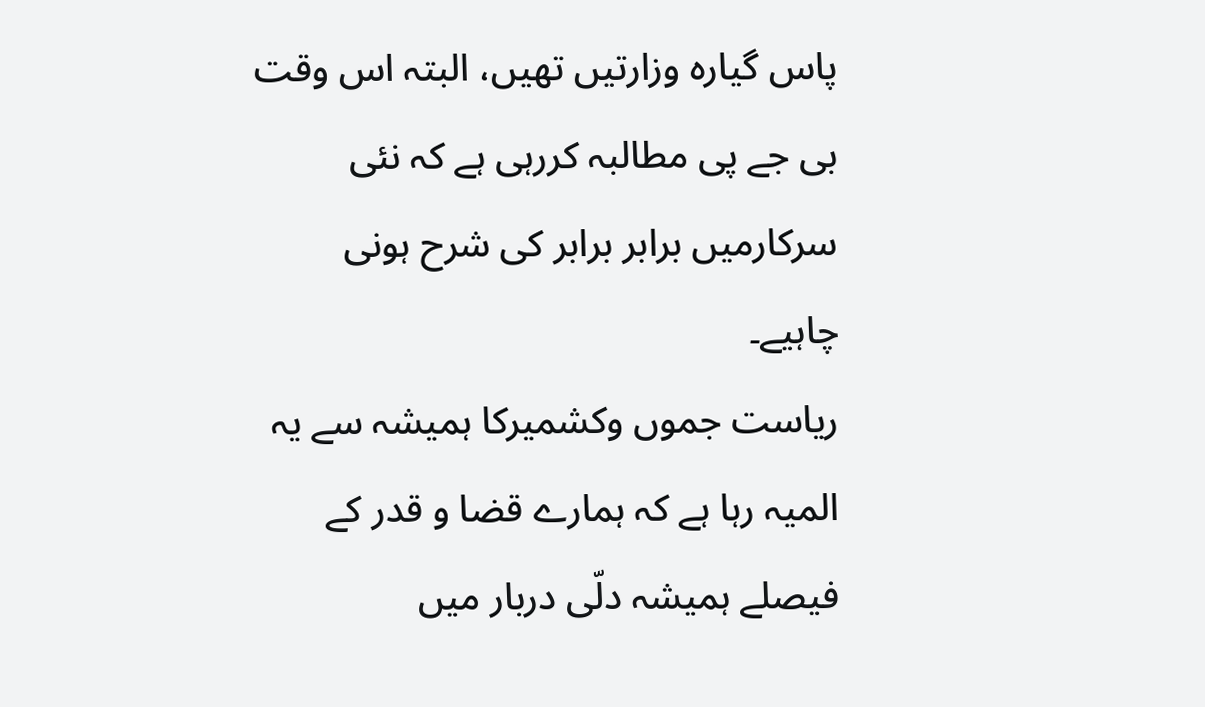پاس گیارہ وزارتیں تھیں، البتہ اس وقت بی جے پی مطالبہ کررہی ہے کہ نئی سرکارمیں برابر برابر کی شرح ہونی چاہیے۔
ریاست جموں وکشمیرکا ہمیشہ سے یہ المیہ رہا ہے کہ ہمارے قضا و قدر کے فیصلے ہمیشہ دلّی دربار میں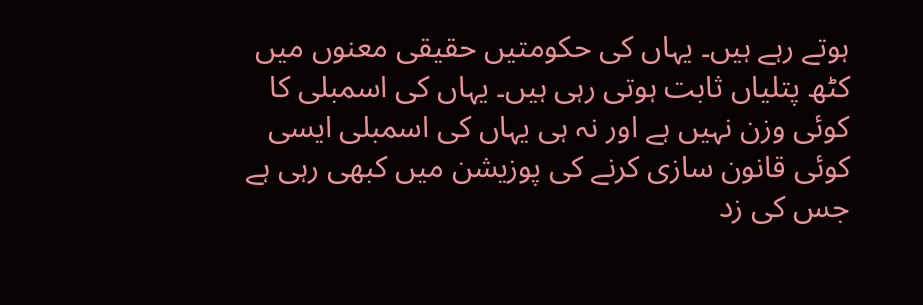ہوتے رہے ہیں۔ یہاں کی حکومتیں حقیقی معنوں میں کٹھ پتلیاں ثابت ہوتی رہی ہیں۔ یہاں کی اسمبلی کا کوئی وزن نہیں ہے اور نہ ہی یہاں کی اسمبلی ایسی کوئی قانون سازی کرنے کی پوزیشن میں کبھی رہی ہے جس کی زد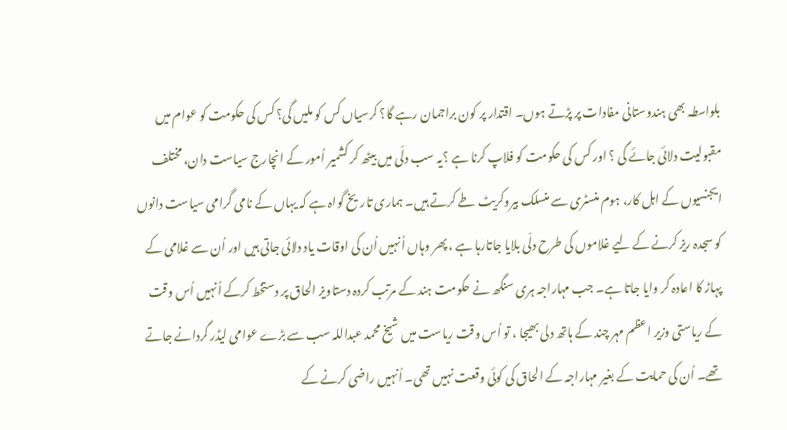بلواسطہ بھی ہندوستانی مفادات پر پڑتے ہوں۔ اقتدار پر کون براجمان رہے گا؟ کرسیاں کس کو ملیں گی؟ کس کی حکومت کو عوام میں مقبولیت دلائی جائے گی ؟ اور کس کی حکومت کو فلاپ کرنا ہے ؟یہ سب دلّی میں بیٹھ کر کشمیر اُمور کے انچارج سیاست دان، مختلف ایجنسیوں کے اہل کار، ہوم منسٹری سے منسلک بیروکریٹ طے کرتے ہیں۔ ہماری تاریخ گواہ ہے کہ یہاں کے نامی گرامی سیاست دانوں کو سجدہ ریز کرنے کے لیے غلاموں کی طرح دلّی بلایا جاتارہا ہے ، پھر وہاں اُنہیں اُن کی اوقات یاد دلائی جاتی ہیں اور اُن سے غلامی کے پہاڑ کا اعادہ کر وایا جاتا ہے۔ جب مہاراجہ ہری سنگھ نے حکومت ہند کے مرتب کردہ دستاویز الحاق پر دستخط کرکے اُنہیں اُس وقت کے ریاستی وزیر اعظم مہر چند کے ہاتھ دلی بھیجا ، تو اُس وقت ریاست میں شیخ محمد عبداللہ سب سے بڑے عوامی لیڈر گردانے جاتے تھے۔ اُن کی حمایت کے بغیر مہاراجہ کے الحاق کی کوئی وقعت نہیں تھی۔ اُنہیں راضی کرنے کے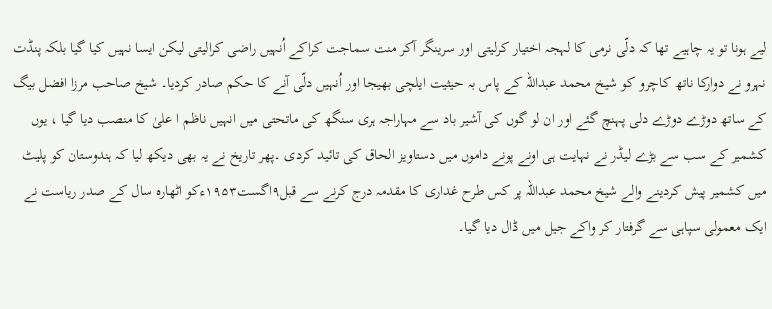لیے ہونا تو یہ چاہیے تھا کہ دلّی نرمی کا لہجہ اختیار کرلیتی اور سرینگر آکر منت سماجت کراکے اُنہیں راضی کرالیتی لیکن ایسا نہیں کیا گیا بلکہ پنڈت نہرو نے دوارکا ناتھ کاچرو کو شیخ محمد عبداللہ کے پاس بہ حیثیت ایلچی بھیجا اور اُنہیں دلّی آنے کا حکم صادر کردیا۔ شیخ صاحب مرزا افضل بیگ کے ساتھ دوڑے دوڑے دلی پہنچ گئے اور ان لو گوں کی آشیر باد سے مہاراجہ ہری سنگھ کی ماتحتی میں انہیں ناظم ا علیٰ کا منصب دیا گیا ، یوں کشمیر کے سب سے بڑے لیڈر نے نہایت ہی اونے پونے داموں میں دستاویز الحاق کی تائید کردی ۔پھر تاریخ نے یہ بھی دیکھ لیا کہ ہندوستان کو پلیٹ میں کشمیر پیش کردینے والے شیخ محمد عبداللہ پر کس طرح غداری کا مقدمہ درج کرنے سے قبل۹اگست۱۹۵۳ءکو اٹھارہ سال کے صدر ریاست نے ایک معمولی سپاہی سے گرفتار کر واکے جیل میں ڈال دیا گیا۔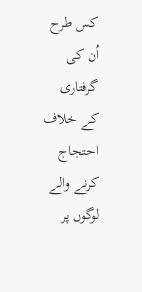کس طرح اُن کی گرفتاری کے خلاف احتجاج کرنے والے لوگوں پر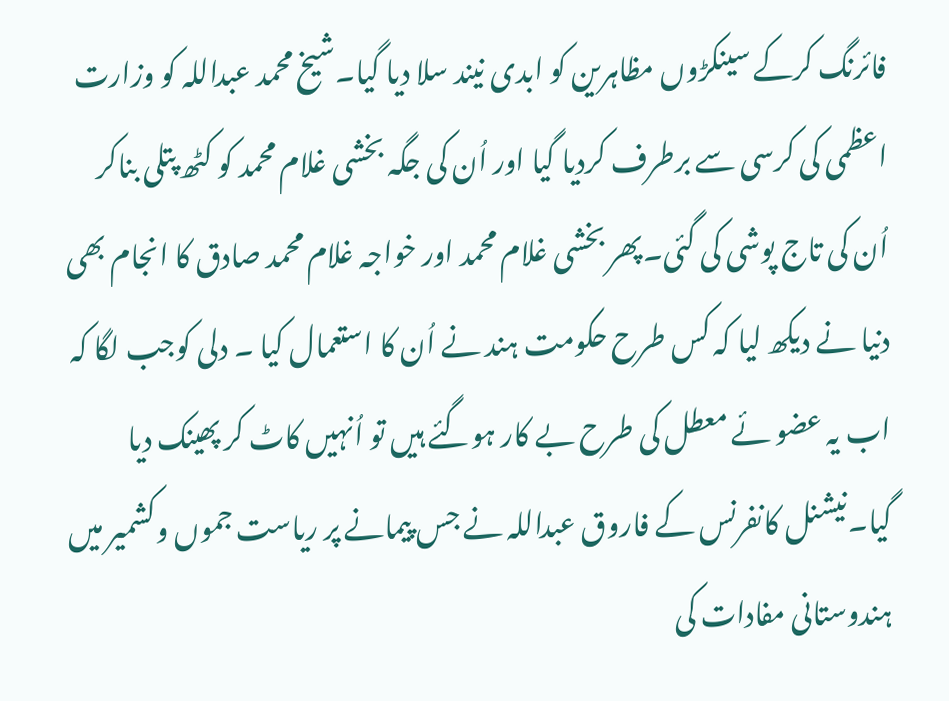فائرنگ کرکے سینکڑوں مظاہرین کو ابدی نیند سلا دیا گیا۔شیخ محمد عبداللہ کو وزارت اعظمی کی کرسی سے برطرف کردیا گیا اور اُن کی جگہ بخشی غلام محمد کو کٹھ پتلی بناکر اُن کی تاج پوشی کی گئی۔پھر بخشی غلام محمد اور خواجہ غلام محمد صادق کا انجام بھی دنیا نے دیکھ لیا کہ کس طرح حکومت ہند نے اُن کا استعمال کیا ۔ دلی کوجب لگا کہ اب یہ عضو ئے معطل کی طرح بے کار ہوگئے ہیں تو اُنہیں کاٹ کر پھینک دیا گیا۔نیشنل کانفرنس کے فاروق عبداللہ نے جس پیمانے پر ریاست جموں وکشمیر میں ہندوستانی مفادات کی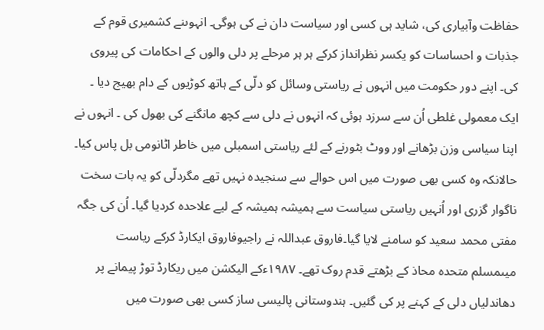حفاظت وآبیاری کی، شاید ہی کسی اور سیاست دان نے کی ہوگی۔ انہوںنے کشمیری قوم کے جذبات و احساسات کو یکسر نظرانداز کرکے ہر ہر مرحلے پر دلی والوں کے احکامات کی پیروی کی۔ اپنے دور حکومت میں انہوں نے ریاستی وسائل کو دلّی کے ہاتھ کوڑیوں کے دام بھیج دیا ۔ ایک معمولی غلطی اُن سے سرزد ہوئی کہ انہوں نے دلی سے کچھ مانگنے کی بھول کی ۔ انہوں نے اپنا سیاسی وزن بڑھانے اور ووٹ بٹورنے کے لئے ریاستی اسمبلی میں خاطر اٹانومی بل پاس کیا۔ حالانکہ وہ کسی بھی صورت میں اس حوالے سے سنجیدہ نہیں تھے مگردلّی کو یہ بات سخت ناگوار گزری اور اُنہیں ریاستی سیاست سے ہمیشہ ہمیشہ کے لیے علاحدہ کردیا گیا۔ اُن کی جگہ مفتی محمد سعید کو سامنے لایا گیا۔فاروق عبداللہ نے راجیوفاروق ایکارڈ کرکے ریاست میںمسلم متحدہ محاذ کے بڑھتے قدم روک تھے۔ ۱۹۸۷ءکے الیکشن میں ریکارڈ توڑ پیمانے پر دھاندلیاں دلی کے کہنے پر کی گئیں۔ ہندوستانی پالیسی ساز کسی بھی صورت میں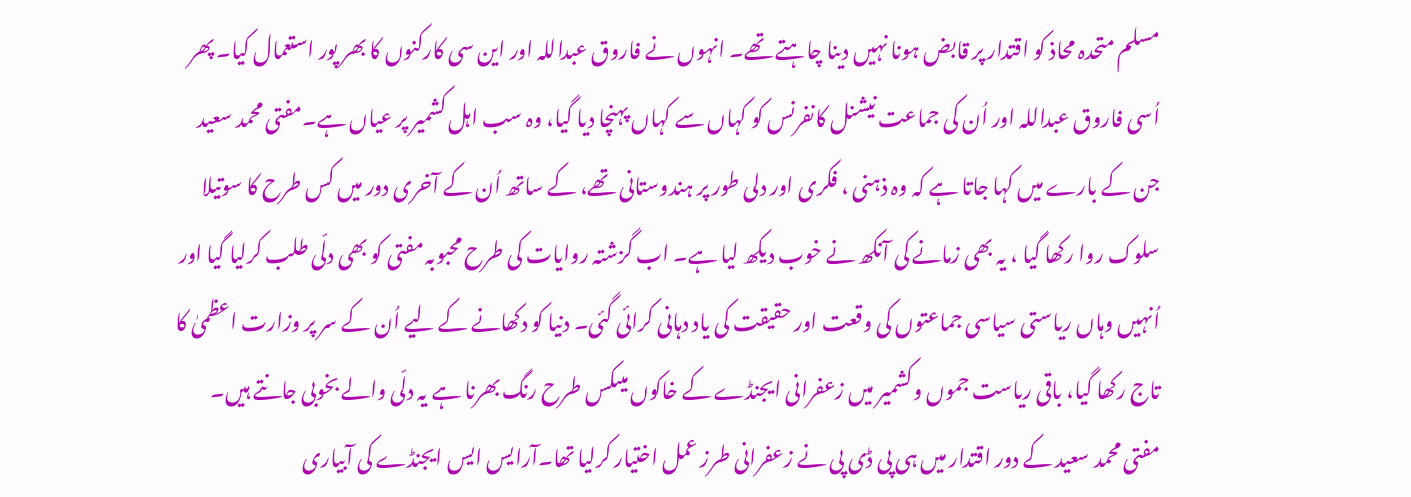مسلم متحدہ محاذ کو اقتدار پر قابض ہونا نہیں دینا چاہتے تھے۔ انہوں نے فاروق عبداللہ اور این سی کارکنوں کا بھر پور استعمال کیا۔ پھر اُسی فاروق عبداللہ اور اُن کی جماعت نیشنل کانفرنس کو کہاں سے کہاں پہنچا دیا گیا، وہ سب اہل کشمیر پر عیاں ہے۔مفتی محمد سعید جن کے بارے میں کہا جاتا ہے کہ وہ ذہنی ، فکری اور دلی طور پر ہندوستانی تھے، کے ساتھ اُن کے آخری دور میں کس طرح کا سوتیلا سلوک روا رکھا گیا ، یہ بھی زمانے کی آنکھ نے خوب دیکھ لیا ہے۔ اب گزشتہ روایات کی طرح محبوبہ مفتی کو بھی دلّی طلب کرلیا گیا اور اُنہیں وہاں ریاستی سیاسی جماعتوں کی وقعت اور حقیقت کی یاد دہانی کرائی گئی۔ دنیا کو دکھانے کے لیے اُن کے سر پر وزارت اعظمیٰ کا تاج رکھا گیا، باقی ریاست جموں وکشمیر میں زعفرانی ایجنڈے کے خاکوں میںکس طرح رنگ بھرنا ہے یہ دلّی والے بخوبی جانتے ہیں۔
مفتی محمد سعید کے دور اقتدار میں ہی پی ڈی پی نے زعفرانی طرز عمل اختیار کرلیا تھا۔آرایس ایس ایجنڈے کی آبیاری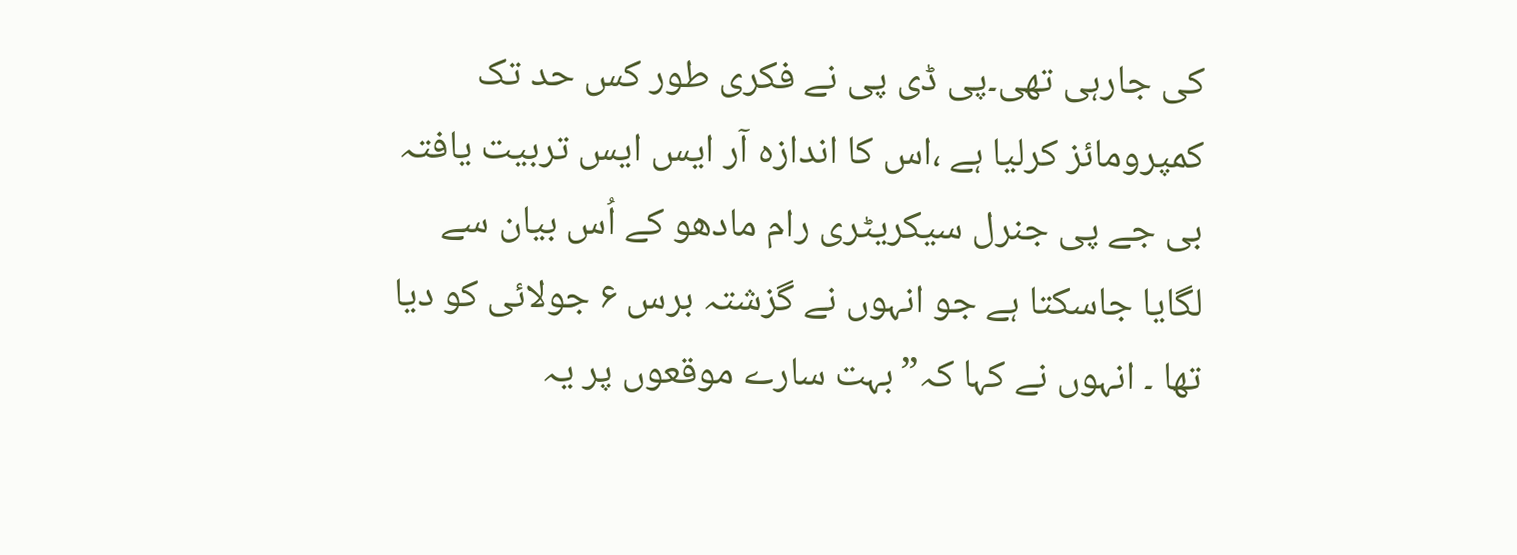کی جارہی تھی۔پی ڈی پی نے فکری طور کس حد تک کمپرومائز کرلیا ہے ،اس کا اندازہ آر ایس ایس تربیت یافتہ بی جے پی جنرل سیکریٹری رام مادھو کے اُس بیان سے لگایا جاسکتا ہے جو انہوں نے گزشتہ برس ۶ جولائی کو دیا تھا ۔ انہوں نے کہا کہ”بہت سارے موقعوں پر یہ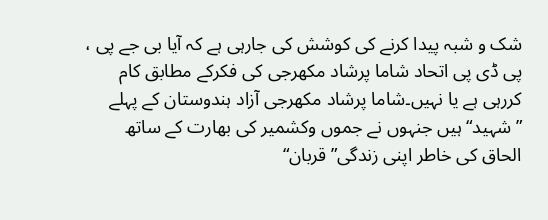شک و شبہ پیدا کرنے کی کوشش کی جارہی ہے کہ آیا بی جے پی ، پی ڈی پی اتحاد شاما پرشاد مکھرجی کی فکرکے مطابق کام کررہی ہے یا نہیں۔شاما پرشاد مکھرجی آزاد ہندوستان کے پہلے ”شہید“ ہیں جنہوں نے جموں وکشمیر کی بھارت کے ساتھ الحاق کی خاطر اپنی زندگی”قربان“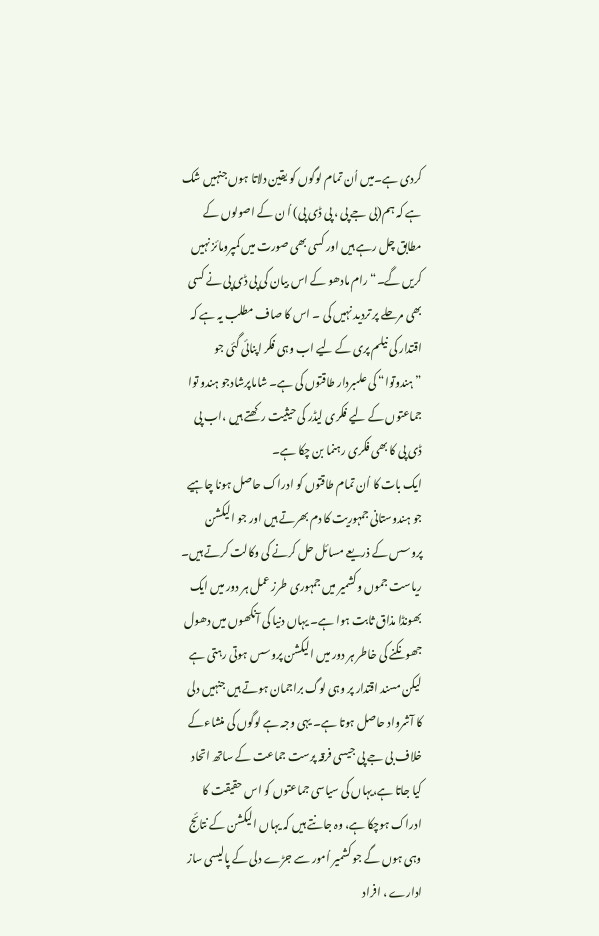کردی ہے۔میں اُن تمام لوگوں کو یقین دلاتا ہوں جنہیں شک ہے کہ ہم(بی جے پی ، پی ڈی پی) اُ ن کے اصولوں کے مطابق چل رہے ہیں اور کسی بھی صورت میں کمپرومائز نہیں کریں گے۔“رام مادھو کے اس بیان کی پی ڈی پی نے کسی بھی مرحلے پر تردید نہیں کی ۔ اس کا صاف مطلب یہ ہے کہ اقتدار کی نیلم پری کے لیے اب وہی فکر اپنائی گئی جو ”ہندوتوا“ کی علمبردار طاقتوں کی ہے۔ شاماپرشادجو ہندو توا جماعتوں کے لیے فکری لیڈر کی حیثیت رکھتے ہیں ،اب پی ڈی پی کا بھی فکری رہنما بن چکا ہے۔
ایک بات کا اُن تمام طاقتوں کو ادراک حاصل ہونا چاہیے جو ہندوستانی جمہوریت کا دم بھرتے ہیں اور جو الیکشن پروسس کے ذریعے مسائل حل کرنے کی وکالت کرتے ہیں۔ ریاست جموں وکشمیر میں جمہوری طرز عمل ہر دور میں ایک بھونڈا مذاق ثابت ہوا ہے۔ یہاں دنیا کی آنکھوں میں دھول جھونکنے کی خاطر ہر دور میں الیکشن پروسس ہوتی رہتی ہے لیکن مسند اقتدار پر وہی لوگ براجمان ہوتے ہیں جنہیں دلی کا آشرواد حاصل ہوتا ہے۔ یہی وجہ ہے لوگوں کی منشاءکے خلاف بی جے پی جیسی فرقہ پرست جماعت کے ساتھ اتحاد کیا جاتا ہے،یہاں کی سیاسی جماعتوں کو اس حقیقت کا ادراک ہوچکا ہے، وہ جانتے ہیں کہ یہاں الیکشن کے نتائج وہی ہوں گے جو کشمیر اُمور سے جڑے دلی کے پالیسی ساز ادارے ، افراد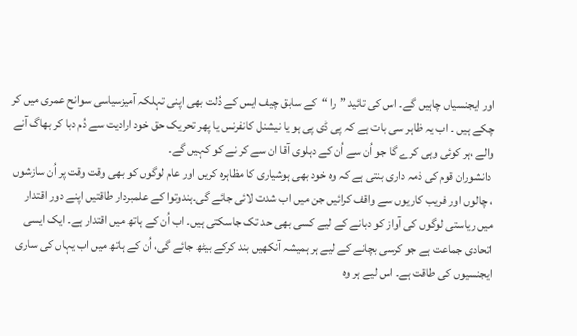اور ایجنسیاں چاہیں گے۔ اس کی تائید ”را “کے سابق چیف ایس کے دُلت بھی اپنی تہلکہ آمیزسیاسی سوانح عمری میں کر چکے ہیں ۔ اب یہ ظاہر سی بات ہے کہ پی ڈی پی ہو یا نیشنل کانفرنس یا پھر تحریک حق خود ارادیت سے دُم دبا کر بھاگ آنے والے ،ہر کوئی وہی کرے گا جو اُن سے اُن کے دہلوی آقا ان سے کر نے کو کہیں گے۔
 دانشوران قوم کی ذمہ داری بنتی ہے کہ وہ خود بھی ہوشیاری کا مظاہرہ کریں اور عام لوگوں کو بھی وقت وقت پر اُن سازشوں ، چالوں اور فریب کاریوں سے واقف کرائیں جن میں اب شدت لائی جائے گی۔ہندوتوا کے علمبردار طاقتیں اپنے دور اقتدار میں ریاستی لوگوں کی آواز کو دبانے کے لیے کسی بھی حد تک جاسکتی ہیں۔ اب اُن کے ہاتھ میں اقتدار ہے۔ ایک ایسی اتحادی جماعت ہے جو کرسی بچانے کے لیے ہر ہمیشہ آنکھیں بند کرکے بیٹھ جائے گی، اُن کے ہاتھ میں اب یہاں کی ساری ایجنسیوں کی طاقت ہے۔ اس لیے ہر وہ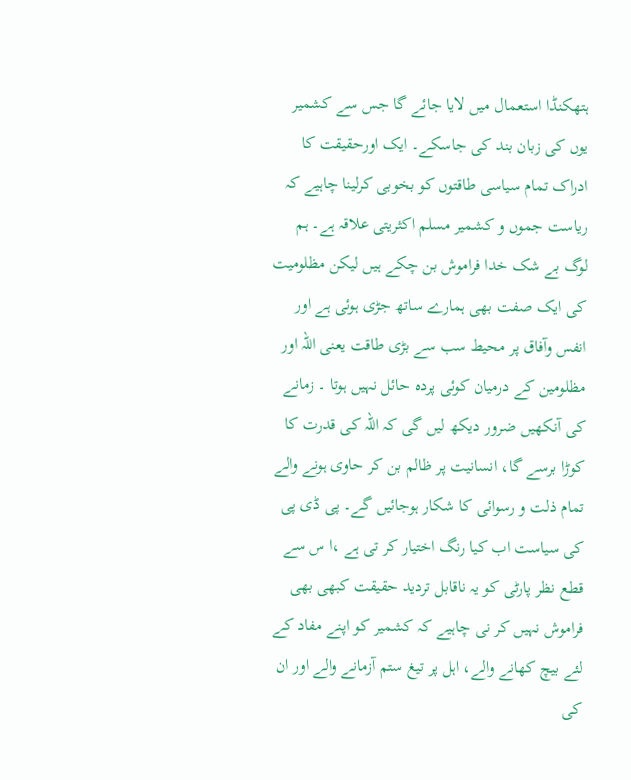ہتھکنڈا استعمال میں لایا جائے گا جس سے کشمیر یوں کی زبان بند کی جاسکے۔ ایک اورحقیقت کا ادراک تمام سیاسی طاقتوں کو بخوبی کرلینا چاہیے کہ ریاست جموں و کشمیر مسلم اکثریتی علاقہ ہے۔ ہم لوگ بے شک خدا فراموش بن چکے ہیں لیکن مظلومیت کی ایک صفت بھی ہمارے ساتھ جڑی ہوئی ہے اور انفس وآفاق پر محیط سب سے بڑی طاقت یعنی اللہ اور مظلومین کے درمیان کوئی پردہ حائل نہیں ہوتا ۔ زمانے کی آنکھیں ضرور دیکھ لیں گی کہ اللہ کی قدرت کا کوڑا برسے گا، انسانیت پر ظالم بن کر حاوی ہونے والے تمام ذلت و رسوائی کا شکار ہوجائیں گے۔ پی ڈی پی کی سیاست اب کیا رنگ اختیار کر تی ہے ،ا س سے قطع نظر پارٹی کو یہ ناقابل تردید حقیقت کبھی بھی فراموش نہیں کر نی چاہیے کہ کشمیر کو اپنے مفاد کے لئے بیچ کھانے والے، اہل پر تیغ ستم آزمانے والے اور ان کی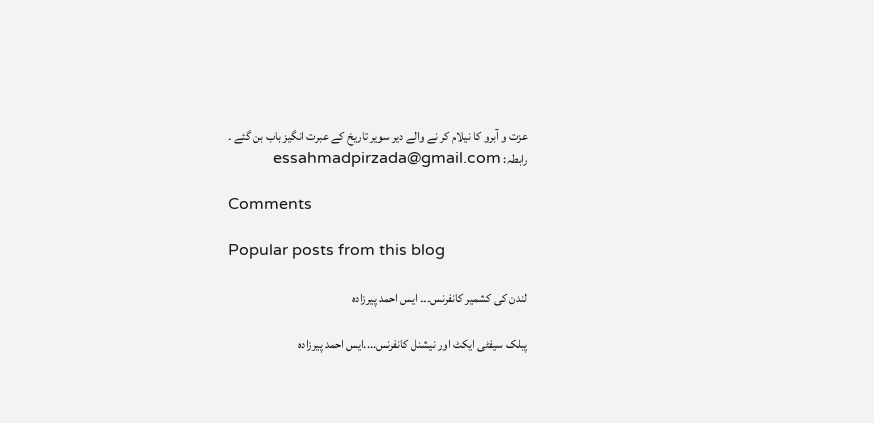عزت و آبرو کا نیلام کر نے والے دیر سویر تاریخ کے عبرت انگیز باب بن گئے ۔
رابطہ: essahmadpirzada@gmail.com

Comments

Popular posts from this blog

لندن کی کشمیر کانفرنس۔۔۔ ایس احمد پیرزادہ

پبلک سیفٹی ایکٹ اور نیشنل کانفرنس....ایس احمد پیرزادہ